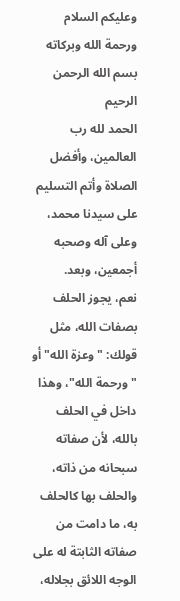وعليكم السلام ورحمة الله وبركاته
بسم الله الرحمن الرحيم
الحمد لله رب العالمين، وأفضل الصلاة وأتم التسليم على سيدنا محمد، وعلى آله وصحبه أجمعين، وبعد.
نعم، يجوز الحلف بصفات الله، مثل قولك: "وعزة الله" أو "ورحمة الله"، وهذا داخل في الحلف بالله، لأن صفاته سبحانه من ذاته، والحلف بها كالحلف به، ما دامت من صفاته الثابتة له على الوجه اللائق بجلاله،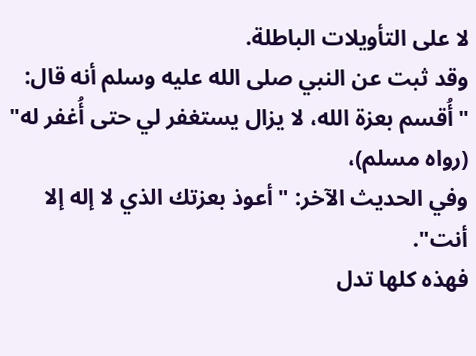لا على التأويلات الباطلة.
وقد ثبت عن النبي صلى الله عليه وسلم أنه قال:
"أُقسم بعزة الله، لا يزال يستغفر لي حتى أُغفر له" (رواه مسلم)،
وفي الحديث الآخر: "أعوذ بعزتك الذي لا إله إلا أنت".
فهذه كلها تدل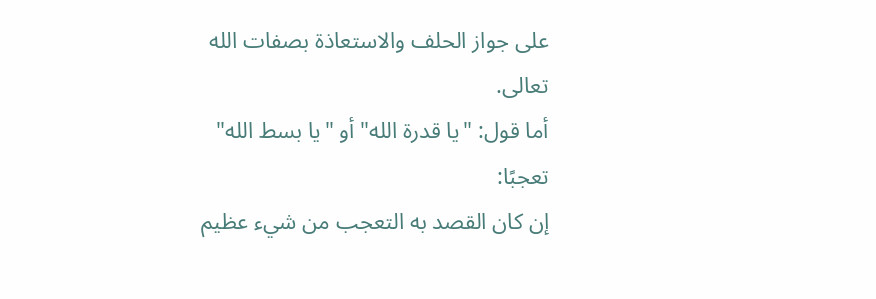على جواز الحلف والاستعاذة بصفات الله تعالى.
أما قول: "يا قدرة الله" أو "يا بسط الله" تعجبًا:
إن كان القصد به التعجب من شيء عظيم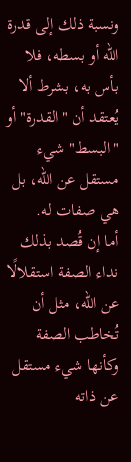ونسبة ذلك إلى قدرة الله أو بسطه، فلا بأس به، بشرط ألا يُعتقد أن "القدرة" أو "البسط" شيء مستقل عن الله، بل هي صفات له.
أما إن قُصد بذلك نداء الصفة استقلالًا عن الله، مثل أن تُخاطب الصفة وكأنها شيء مستقل عن ذاته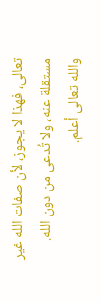تعالى، فهذا لا يجوز، لأن صفات الله غير مستقلة عنه، ولا تُدعى من دون الله.
والله تعالى أعلم.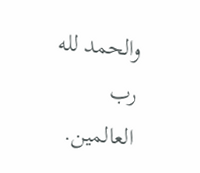والحمد لله رب العالمين.